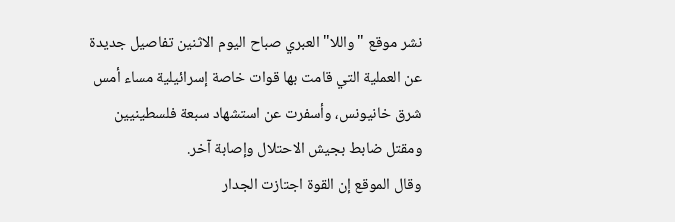نشر موقع "واللا" العبري صباح اليوم الاثنين تفاصيل جديدة عن العملية التي قامت بها قوات خاصة إسرائيلية مساء أمس شرق خانيونس، وأسفرت عن استشهاد سبعة فلسطينيين ومقتل ضابط بجيش الاحتلال وإصابة آخر.
وقال الموقع إن القوة اجتازت الجدار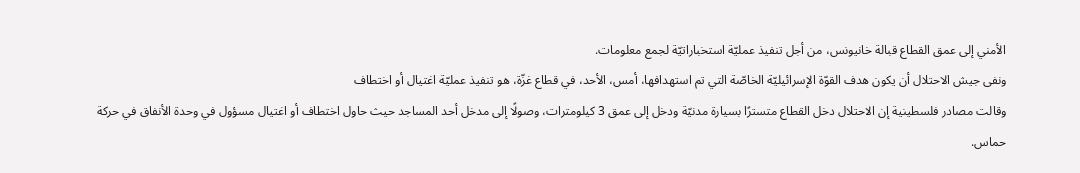الأمني إلى عمق القطاع قبالة خانيونس، من أجل تنفيذ عمليّة استخباراتيّة لجمع معلومات.
ونفى جيش الاحتلال أن يكون هدف القوّة الإسرائيليّة الخاصّة التي تم استهدافها، أمس، الأحد، في قطاع غزّة، هو تنفيذ عمليّة اغتيال أو اختطاف
وقالت مصادر فلسطينية إن الاحتلال دخل القطاع متسترًا بسيارة مدنيّة ودخل إلى عمق 3 كيلومترات، وصولًا إلى مدخل أحد المساجد حيث حاول اختطاف أو اغتيال مسؤول في وحدة الأنفاق في حركة حماس.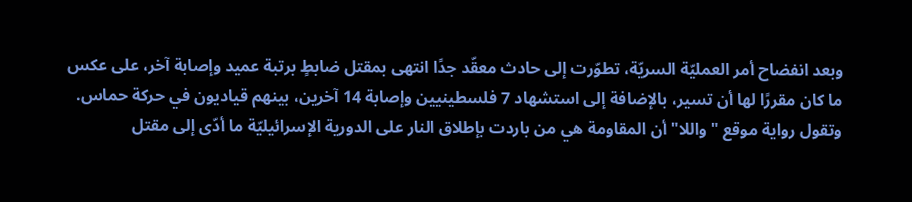وبعد انفضاح أمر العمليّة السريّة، تطوّرت إلى حادث معقّد جدًا انتهى بمقتل ضابطٍ برتبة عميد وإصابة آخر، على عكس ما كان مقررًا لها أن تسير، بالإضافة إلى استشهاد 7 فلسطينيين وإصابة 14 آخرين، بينهم قياديون في حركة حماس.
وتقول رواية موقع "واللا" أن المقاومة هي من باردت بإطلاق النار على الدورية الإسرائيليّة ما أدّى إلى مقتل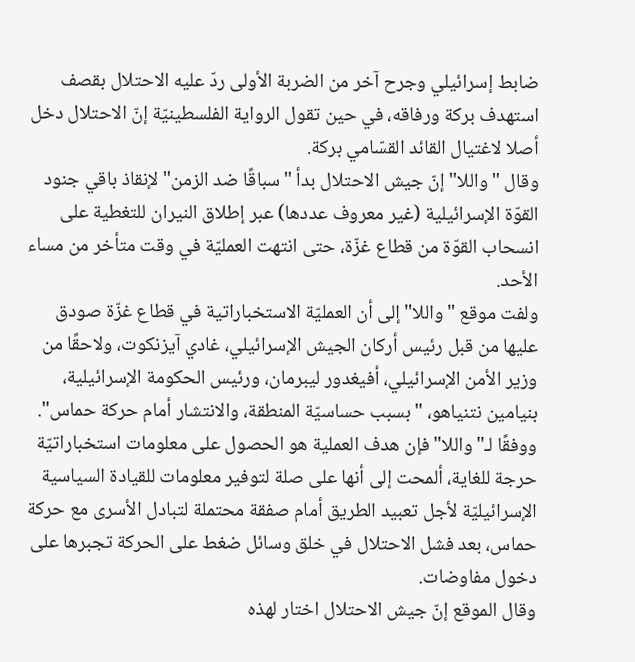ضابط إسرائيلي وجرح آخر من الضربة الأولى ردّ عليه الاحتلال بقصف استهدف بركة ورفاقه، في حين تقول الرواية الفلسطينيّة إنّ الاحتلال دخل أصلا لاغتيال القائد القسّامي بركة.
وقال "واللا" إنّ جيش الاحتلال بدأ "سباقًا ضد الزمن" لإنقاذ باقي جنود القوّة الإسرائيلية (غير معروف عددها) عبر إطلاق النيران للتغطية على انسحاب القوّة من قطاع غزّة، حتى انتهت العمليّة في وقت متأخر من مساء الأحد.
ولفت موقع "واللا" إلى أن العمليّة الاستخباراتية في قطاع غزّة صودق عليها من قبل رئيس أركان الجيش الإسرائيلي، غادي آيزنكوت، ولاحقًا من وزير الأمن الإسرائيلي، أفيغدور ليبرمان، ورئيس الحكومة الإسرائيلية، بنيامين نتنياهو، "بسبب حساسيّة المنطقة، والانتشار أمام حركة حماس".
ووفقًا لـ"واللا" فإن هدف العملية هو الحصول على معلومات استخباراتيّة حرجة للغاية، ألمحت إلى أنها على صلة لتوفير معلومات للقيادة السياسية الإسرائيليّة لأجل تعبيد الطريق أمام صفقة محتملة لتبادل الأسرى مع حركة حماس، بعد فشل الاحتلال في خلق وسائل ضغط على الحركة تجبرها على دخول مفاوضات.
وقال الموقع إنّ جيش الاحتلال اختار لهذه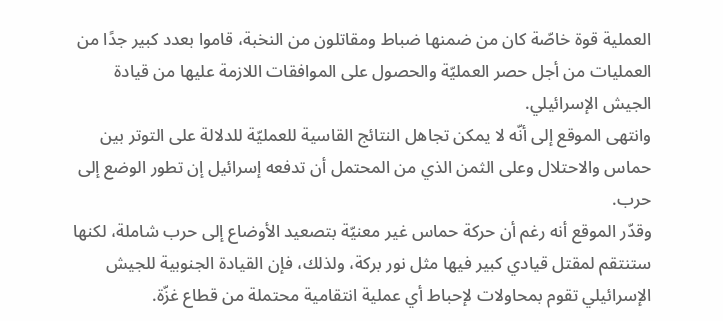العملية قوة خاصّة كان من ضمنها ضباط ومقاتلون من النخبة، قاموا بعدد كبير جدًا من العمليات من أجل حصر العمليّة والحصول على الموافقات اللازمة عليها من قيادة الجيش الإسرائيلي.
وانتهى الموقع إلى أنّه لا يمكن تجاهل النتائج القاسية للعمليّة للدلالة على التوتر بين حماس والاحتلال وعلى الثمن الذي من المحتمل أن تدفعه إسرائيل إن تطور الوضع إلى حرب.
وقدّر الموقع أنه رغم أن حركة حماس غير معنيّة بتصعيد الأوضاع إلى حرب شاملة، لكنها ستنتقم لمقتل قيادي كبير فيها مثل نور بركة، ولذلك، فإن القيادة الجنوبية للجيش الإسرائيلي تقوم بمحاولات لإحباط أي عملية انتقامية محتملة من قطاع غزّة.